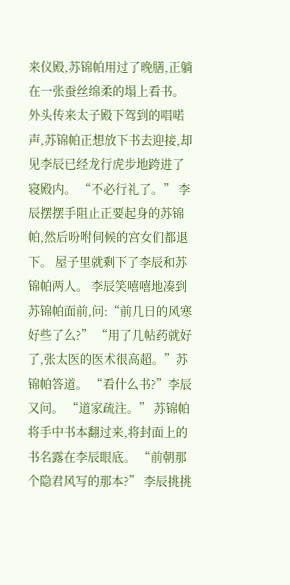来仪殿,苏锦帕用过了晚膳,正躺在一张蚕丝绵柔的塌上看书。 外头传来太子殿下驾到的唱喏声,苏锦帕正想放下书去迎接,却见李辰已经龙行虎步地跨进了寝殿内。 “不必行礼了。” 李辰摆摆手阻止正要起身的苏锦帕,然后吩咐伺候的宫女们都退下。 屋子里就剩下了李辰和苏锦帕两人。 李辰笑嘻嘻地凑到苏锦帕面前,问:“前几日的风寒好些了么?” “用了几帖药就好了,张太医的医术很高超。”苏锦帕答道。 “看什么书?”李辰又问。 “道家疏注。” 苏锦帕将手中书本翻过来,将封面上的书名露在李辰眼底。 “前朝那个隐君风写的那本?” 李辰挑挑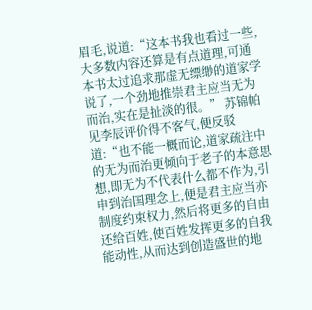眉毛,说道:“这本书我也看过一些,大多数内容还算是有点道理,可通本书太过追求那虚无缥缈的道家学说了,一个劲地推崇君主应当无为而治,实在是扯淡的很。” 苏锦帕见李辰评价得不客气,便反驳道:“也不能一概而论,道家疏注中的无为而治更倾向于老子的本意思想,即无为不代表什么都不作为,引申到治国理念上,便是君主应当亦制度约束权力,然后将更多的自由还给百姓,使百姓发挥更多的自我能动性,从而达到创造盛世的地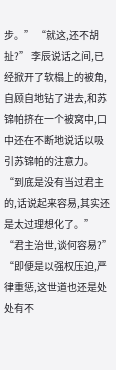步。” “就这,还不胡扯?” 李辰说话之间,已经掀开了软榻上的被角,自顾自地钻了进去,和苏锦帕挤在一个被窝中,口中还在不断地说话以吸引苏锦帕的注意力。 “到底是没有当过君主的,话说起来容易,其实还是太过理想化了。” “君主治世,谈何容易?” “即便是以强权压迫,严律重惩,这世道也还是处处有不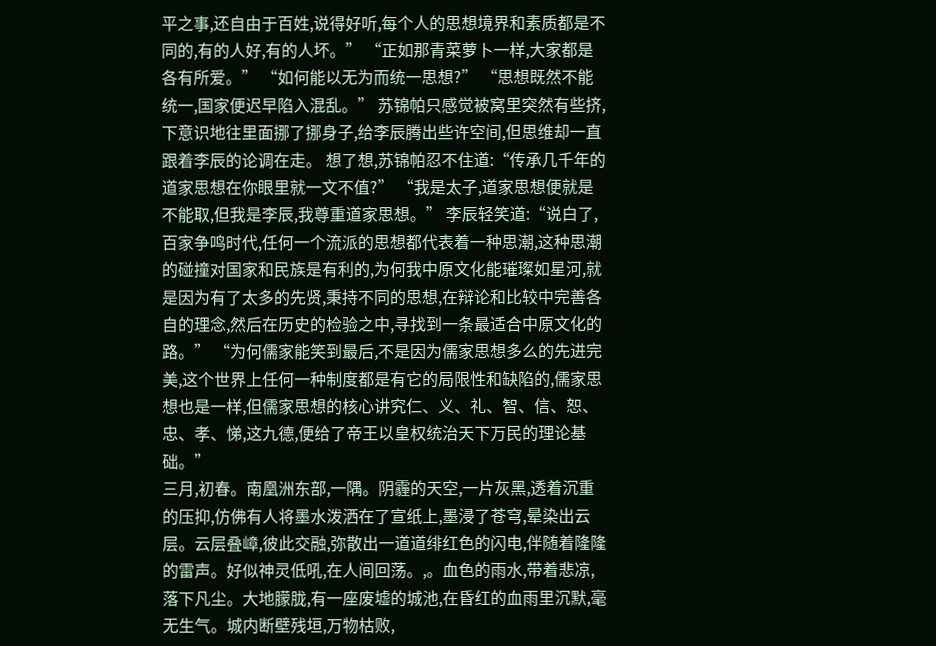平之事,还自由于百姓,说得好听,每个人的思想境界和素质都是不同的,有的人好,有的人坏。” “正如那青菜萝卜一样,大家都是各有所爱。” “如何能以无为而统一思想?” “思想既然不能统一,国家便迟早陷入混乱。” 苏锦帕只感觉被窝里突然有些挤,下意识地往里面挪了挪身子,给李辰腾出些许空间,但思维却一直跟着李辰的论调在走。 想了想,苏锦帕忍不住道:“传承几千年的道家思想在你眼里就一文不值?” “我是太子,道家思想便就是不能取,但我是李辰,我尊重道家思想。” 李辰轻笑道:“说白了,百家争鸣时代,任何一个流派的思想都代表着一种思潮,这种思潮的碰撞对国家和民族是有利的,为何我中原文化能璀璨如星河,就是因为有了太多的先贤,秉持不同的思想,在辩论和比较中完善各自的理念,然后在历史的检验之中,寻找到一条最适合中原文化的路。” “为何儒家能笑到最后,不是因为儒家思想多么的先进完美,这个世界上任何一种制度都是有它的局限性和缺陷的,儒家思想也是一样,但儒家思想的核心讲究仁、义、礼、智、信、恕、忠、孝、悌,这九德,便给了帝王以皇权统治天下万民的理论基础。”
三月,初春。南凰洲东部,一隅。阴霾的天空,一片灰黑,透着沉重的压抑,仿佛有人将墨水泼洒在了宣纸上,墨浸了苍穹,晕染出云层。云层叠嶂,彼此交融,弥散出一道道绯红色的闪电,伴随着隆隆的雷声。好似神灵低吼,在人间回荡。,。血色的雨水,带着悲凉,落下凡尘。大地朦胧,有一座废墟的城池,在昏红的血雨里沉默,毫无生气。城内断壁残垣,万物枯败,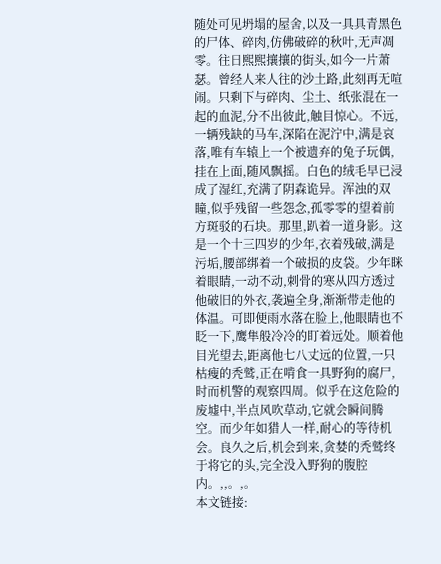随处可见坍塌的屋舍,以及一具具青黑色的尸体、碎肉,仿佛破碎的秋叶,无声凋零。往日熙熙攘攘的街头,如今一片萧瑟。曾经人来人往的沙土路,此刻再无喧闹。只剩下与碎肉、尘土、纸张混在一起的血泥,分不出彼此,触目惊心。不远,一辆残缺的马车,深陷在泥泞中,满是哀落,唯有车辕上一个被遗弃的兔子玩偶,挂在上面,随风飘摇。白色的绒毛早已浸成了湿红,充满了阴森诡异。浑浊的双瞳,似乎残留一些怨念,孤零零的望着前方斑驳的石块。那里,趴着一道身影。这是一个十三四岁的少年,衣着残破,满是污垢,腰部绑着一个破损的皮袋。少年眯着眼睛,一动不动,刺骨的寒从四方透过他破旧的外衣,袭遍全身,渐渐带走他的体温。可即便雨水落在脸上,他眼睛也不眨一下,鹰隼般冷冷的盯着远处。顺着他目光望去,距离他七八丈远的位置,一只枯瘦的秃鹫,正在啃食一具野狗的腐尸,时而机警的观察四周。似乎在这危险的废墟中,半点风吹草动,它就会瞬间腾空。而少年如猎人一样,耐心的等待机会。良久之后,机会到来,贪婪的秃鹫终于将它的头,完全没入野狗的腹腔内。,,。,。
本文链接: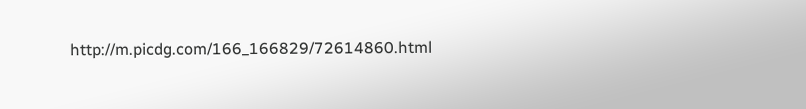http://m.picdg.com/166_166829/72614860.html